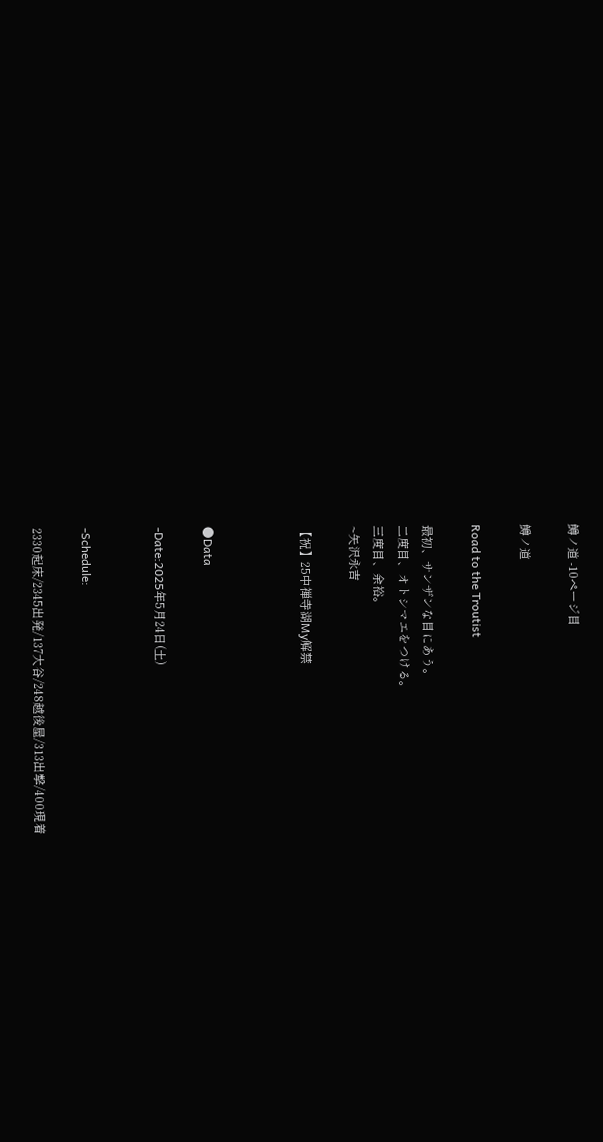鱒ノ道 -10ページ目

鱒ノ道

Road to the Troutist

最初、サンザンな目にあう。
二度目、オトシマエをつける。
三度目、余裕。
~矢沢永吉

【祝】25中禅寺湖My解禁



●Data

-Date:2025年5月24日(土)


-Schedule:

2330起床/2345出発/137大谷/248越後屋/313出撃/400現着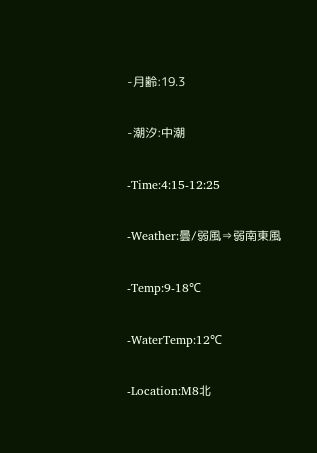-月齢:19.3

-潮汐:中潮

-Time:4:15-12:25

-Weather:曇/弱風⇒弱南東風

-Temp:9-18℃

-WaterTemp:12℃

-Location:M8北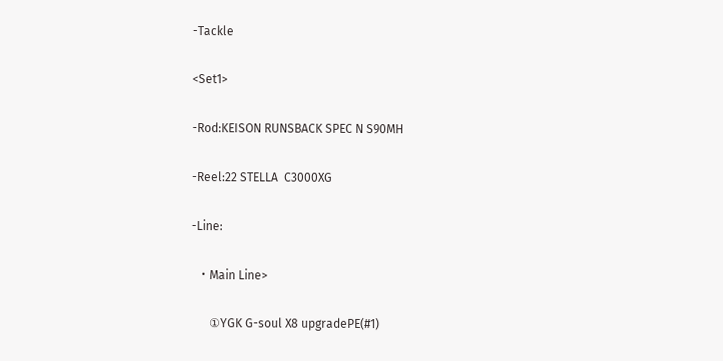-Tackle

<Set1>

-Rod:KEISON RUNSBACK SPEC N S90MH

-Reel:22 STELLA  C3000XG

-Line:

  ・Main Line>

      ①YGK G-soul X8 upgradePE(#1)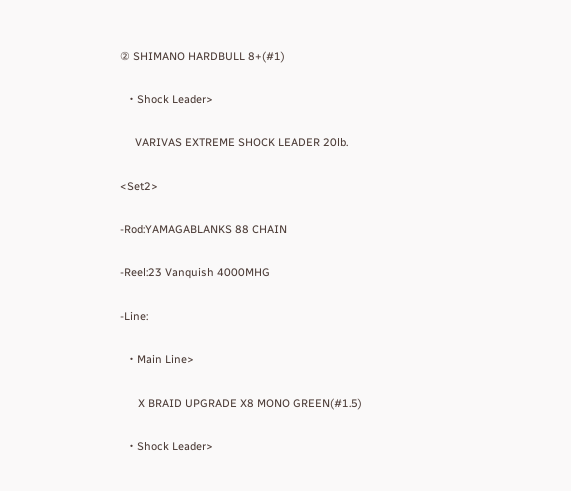② SHIMANO HARDBULL 8+(#1)

  ・Shock Leader>

     VARIVAS EXTREME SHOCK LEADER 20lb.

<Set2>

-Rod:YAMAGABLANKS 88 CHAIN

-Reel:23 Vanquish 4000MHG

-Line:

  ・Main Line>

      X BRAID UPGRADE X8 MONO GREEN(#1.5)

  ・Shock Leader>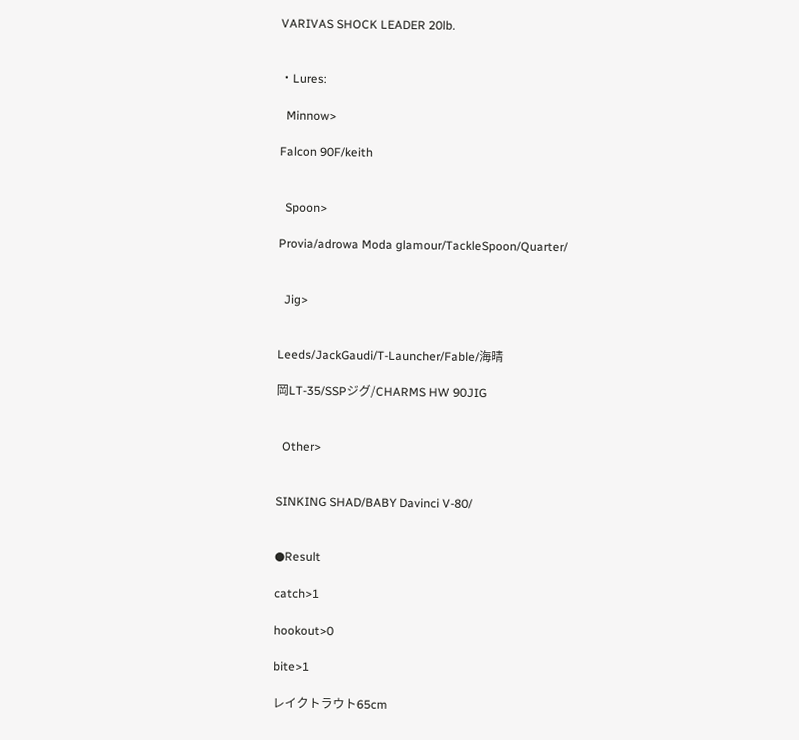VARIVAS SHOCK LEADER 20lb.


・Lures:

  Minnow>

Falcon 90F/keith


  Spoon>

Provia/adrowa Moda glamour/TackleSpoon/Quarter/


  Jig>


Leeds/JackGaudi/T-Launcher/Fable/海晴

岡LT-35/SSPジグ/CHARMS HW 90JIG


  Other>


SINKING SHAD/BABY Davinci V-80/


●Result

catch>1

hookout>0

bite>1

レイクトラウト65cm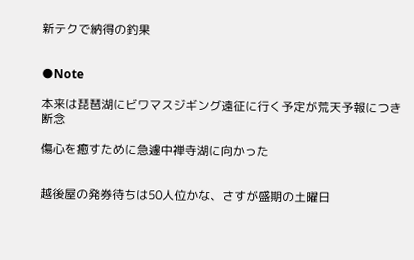新テクで納得の釣果


●Note

本来は琵琶湖にビワマスジギング遠征に行く予定が荒天予報につき断念

傷心を癒すために急遽中禅寺湖に向かった


越後屋の発券待ちは50人位かな、さすが盛期の土曜日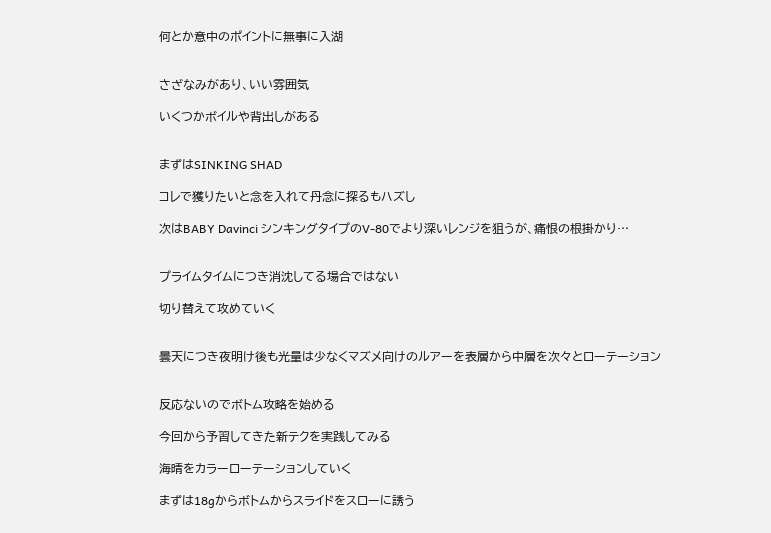何とか意中のポイントに無事に入湖


さざなみがあり、いい雰囲気

いくつかボイルや背出しがある


まずはSINKING SHAD

コレで獲りたいと念を入れて丹念に探るもハズし

次はBABY Davinci シンキングタイプのV-80でより深いレンジを狙うが、痛恨の根掛かり…


プライムタイムにつき消沈してる場合ではない

切り替えて攻めていく


曇天につき夜明け後も光量は少なくマズメ向けのルアーを表層から中層を次々とローテーション


反応ないのでボトム攻略を始める

今回から予習してきた新テクを実践してみる

海晴をカラーローテーションしていく

まずは18gからボトムからスライドをスローに誘う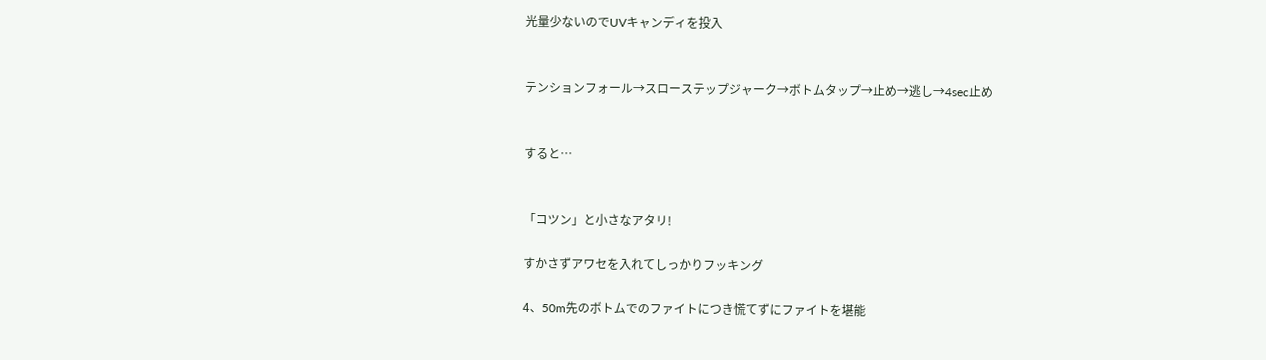光量少ないのでUVキャンディを投入


テンションフォール→スローステップジャーク→ボトムタップ→止め→逃し→4sec止め


すると…


「コツン」と小さなアタリ!

すかさずアワセを入れてしっかりフッキング

4、50m先のボトムでのファイトにつき慌てずにファイトを堪能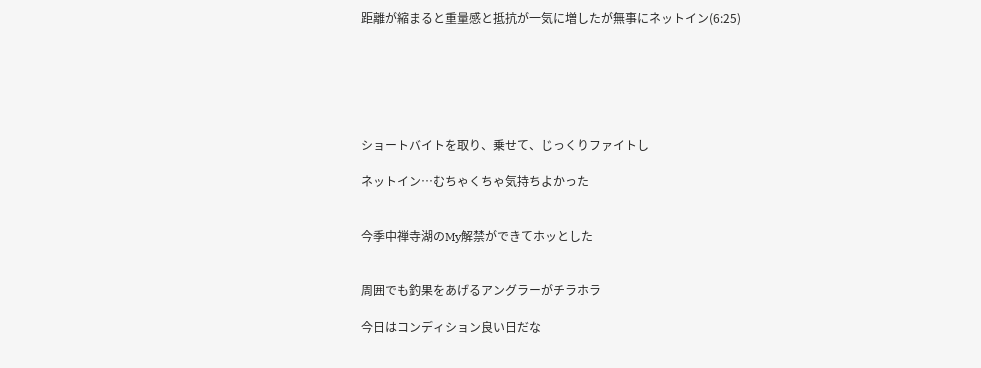距離が縮まると重量感と抵抗が一気に増したが無事にネットイン(6:25)






ショートバイトを取り、乗せて、じっくりファイトし

ネットイン…むちゃくちゃ気持ちよかった


今季中禅寺湖のMy解禁ができてホッとした


周囲でも釣果をあげるアングラーがチラホラ

今日はコンディション良い日だな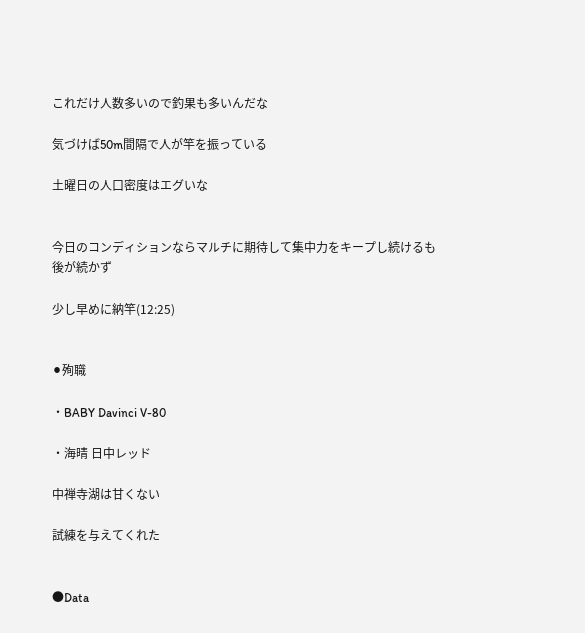これだけ人数多いので釣果も多いんだな

気づけば50m間隔で人が竿を振っている

土曜日の人口密度はエグいな


今日のコンディションならマルチに期待して集中力をキープし続けるも後が続かず

少し早めに納竿(12:25)


⚫殉職

・BABY Davinci V-80

・海晴 日中レッド

中禅寺湖は甘くない

試練を与えてくれた


●Data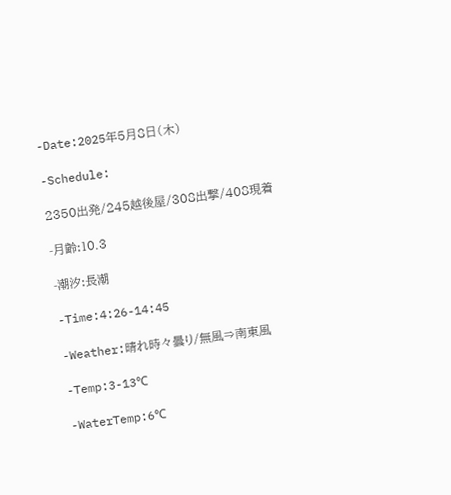-Date:2025年5月8日(木)

-Schedule:

2350出発/245越後屋/308出撃/408現着

-月齢:10.3

-潮汐:長潮

-Time:4:26-14:45

-Weather:晴れ時々曇り/無風⇒南東風

-Temp:3-13℃

-WaterTemp:6℃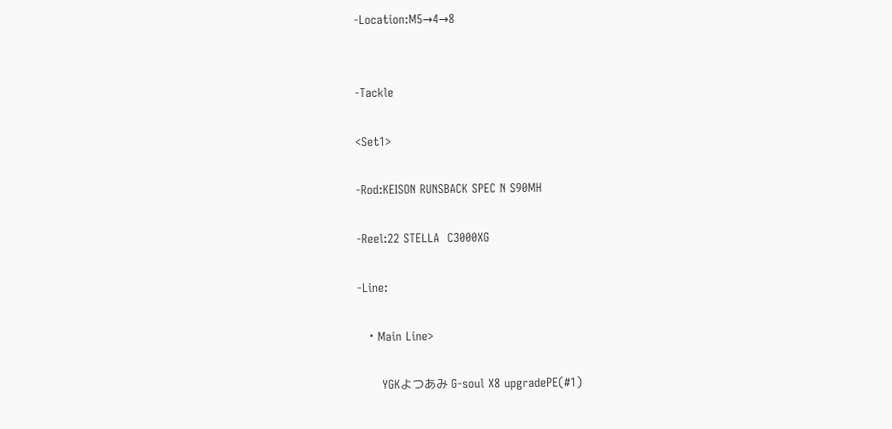-Location:M5→4→8


-Tackle

<Set1>

-Rod:KEISON RUNSBACK SPEC N S90MH

-Reel:22 STELLA  C3000XG

-Line:

  ・Main Line>

      YGKよつあみ G-soul X8 upgradePE(#1)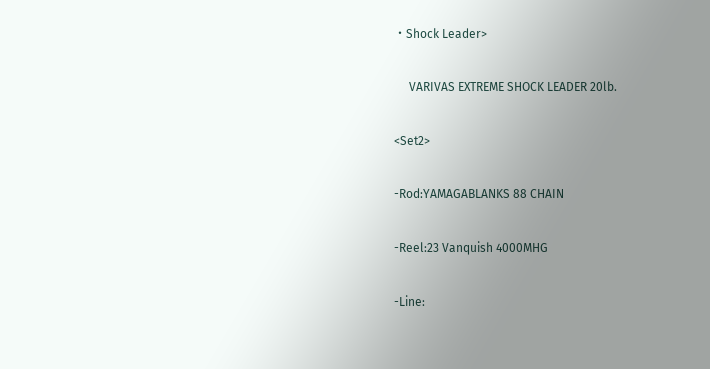・Shock Leader>

     VARIVAS EXTREME SHOCK LEADER 20lb.

<Set2>

-Rod:YAMAGABLANKS 88 CHAIN

-Reel:23 Vanquish 4000MHG

-Line: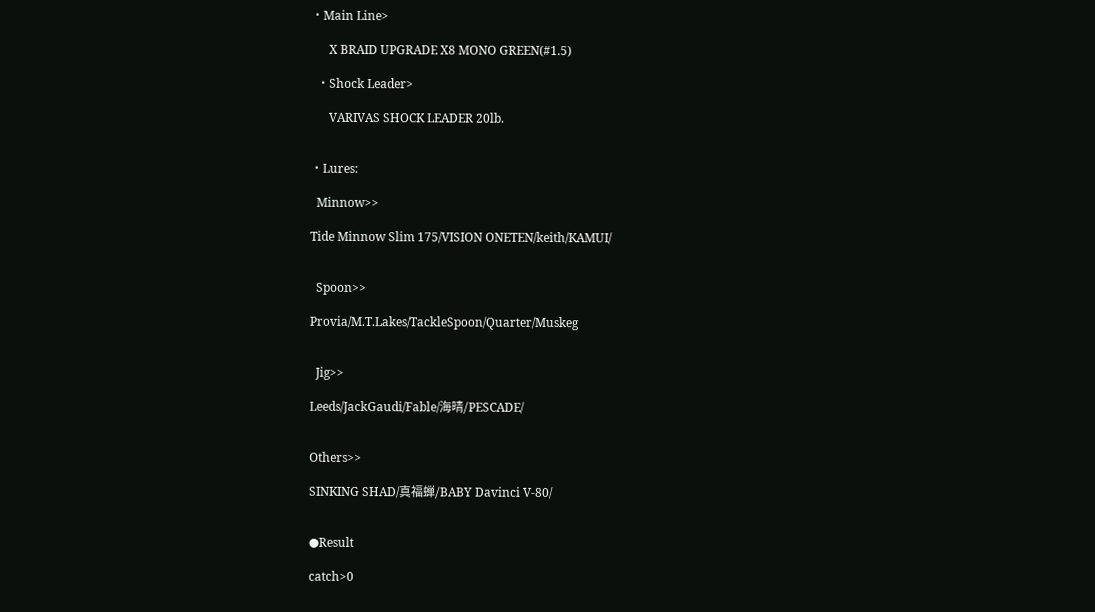・Main Line>

      X BRAID UPGRADE X8 MONO GREEN(#1.5)

  ・Shock Leader>

      VARIVAS SHOCK LEADER 20lb.


・Lures:

  Minnow>>

Tide Minnow Slim 175/VISION ONETEN/keith/KAMUI/


  Spoon>>

Provia/M.T.Lakes/TackleSpoon/Quarter/Muskeg


  Jig>>

Leeds/JackGaudi/Fable/海晴/PESCADE/


Others>>

SINKING SHAD/真福蝉/BABY Davinci V-80/


●Result

catch>0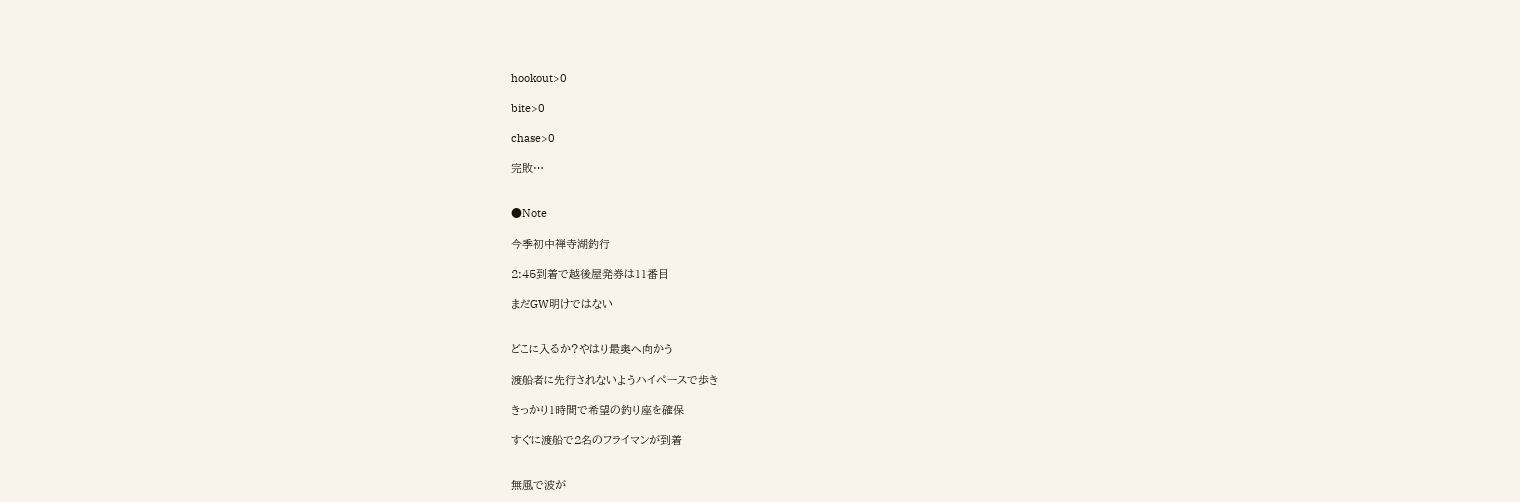hookout>0

bite>0

chase>0

完敗…


●Note

今季初中禅寺湖釣行

2:45到着で越後屋発券は11番目

まだGW明けではない


どこに入るか?やはり最奥へ向かう

渡船者に先行されないようハイペースで歩き

きっかり1時間で希望の釣り座を確保

すぐに渡船で2名のフライマンが到着


無風で波が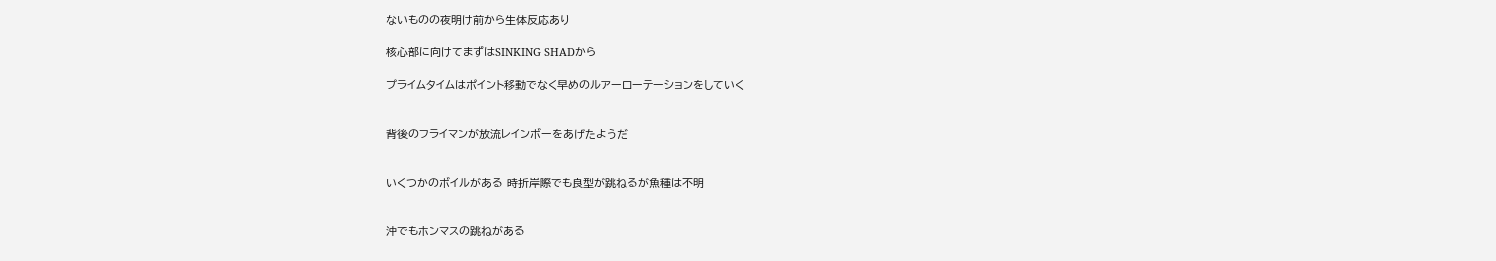ないものの夜明け前から生体反応あり

核心部に向けてまずはSINKING SHADから

プライムタイムはポイント移動でなく早めのルアーローテーションをしていく


背後のフライマンが放流レインボーをあげたようだ


いくつかのボイルがある 時折岸際でも良型が跳ねるが魚種は不明


沖でもホンマスの跳ねがある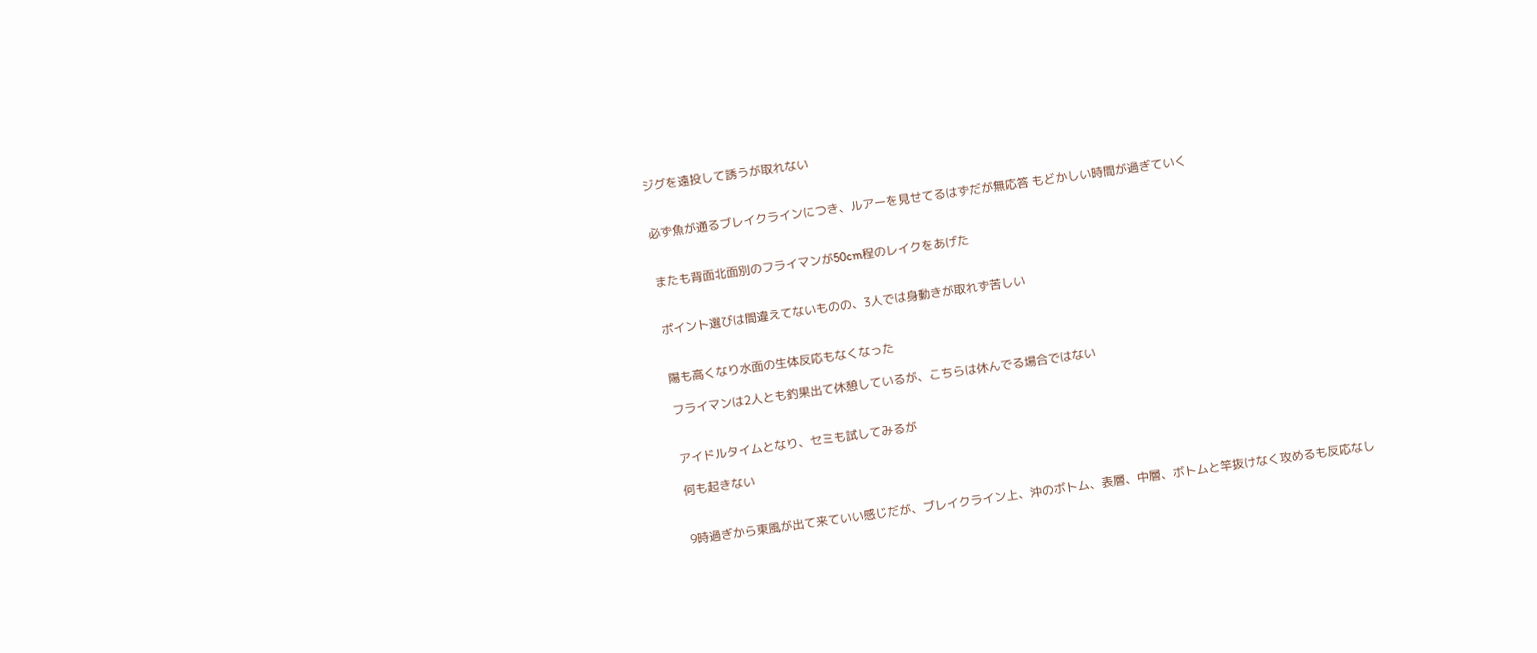ジグを遠投して誘うが取れない


必ず魚が通るブレイクラインにつき、ルアーを見せてるはずだが無応答 もどかしい時間が過ぎていく


またも背面北面別のフライマンが50cm程のレイクをあげた


ポイント選びは間違えてないものの、3人では身動きが取れず苦しい


陽も高くなり水面の生体反応もなくなった

フライマンは2人とも釣果出て休憩しているが、こちらは休んでる場合ではない


アイドルタイムとなり、セミも試してみるが

何も起きない


9時過ぎから東風が出て来ていい感じだが、ブレイクライン上、沖のボトム、表層、中層、ボトムと竿抜けなく攻めるも反応なし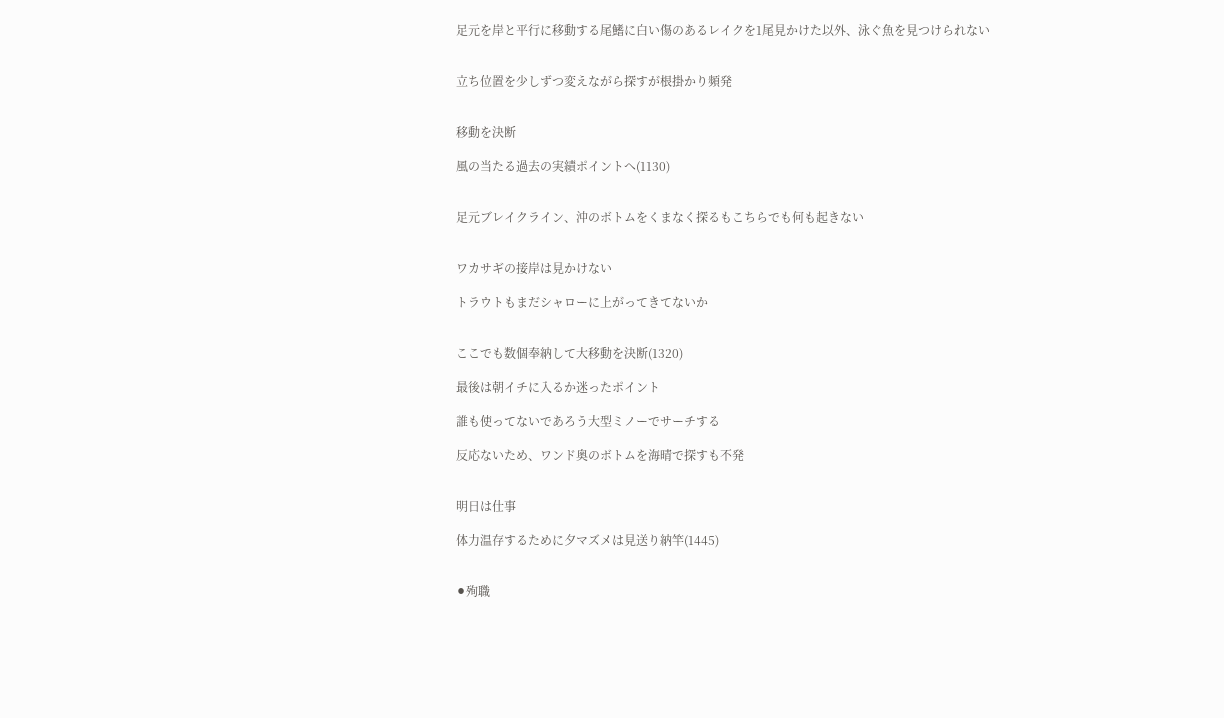足元を岸と平行に移動する尾鰭に白い傷のあるレイクを1尾見かけた以外、泳ぐ魚を見つけられない


立ち位置を少しずつ変えながら探すが根掛かり頻発


移動を決断

風の当たる過去の実績ポイントへ(1130)


足元ブレイクライン、沖のボトムをくまなく探るもこちらでも何も起きない


ワカサギの接岸は見かけない

トラウトもまだシャローに上がってきてないか


ここでも数個奉納して大移動を決断(1320)

最後は朝イチに入るか迷ったポイント

誰も使ってないであろう大型ミノーでサーチする

反応ないため、ワンド奥のボトムを海晴で探すも不発


明日は仕事

体力温存するために夕マズメは見送り納竿(1445)


⚫殉職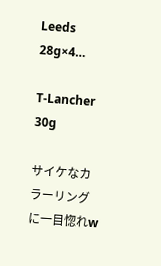Leeds 28g×4…

T-Lancher 30g

サイケなカラーリングに一目惚れw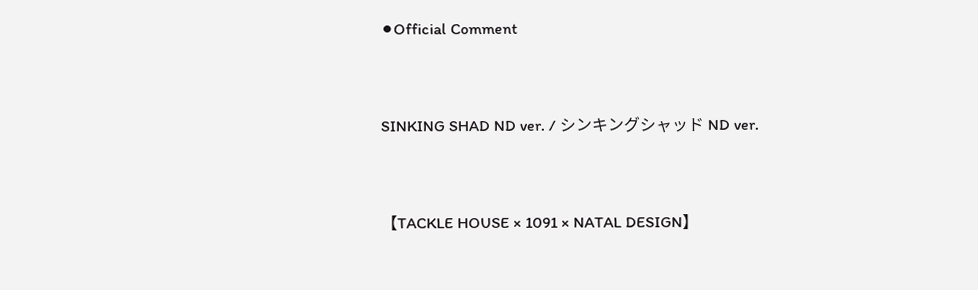⚫Official Comment


SINKING SHAD ND ver. / シンキングシャッド ND ver.


【TACKLE HOUSE × 1091 × NATAL DESIGN】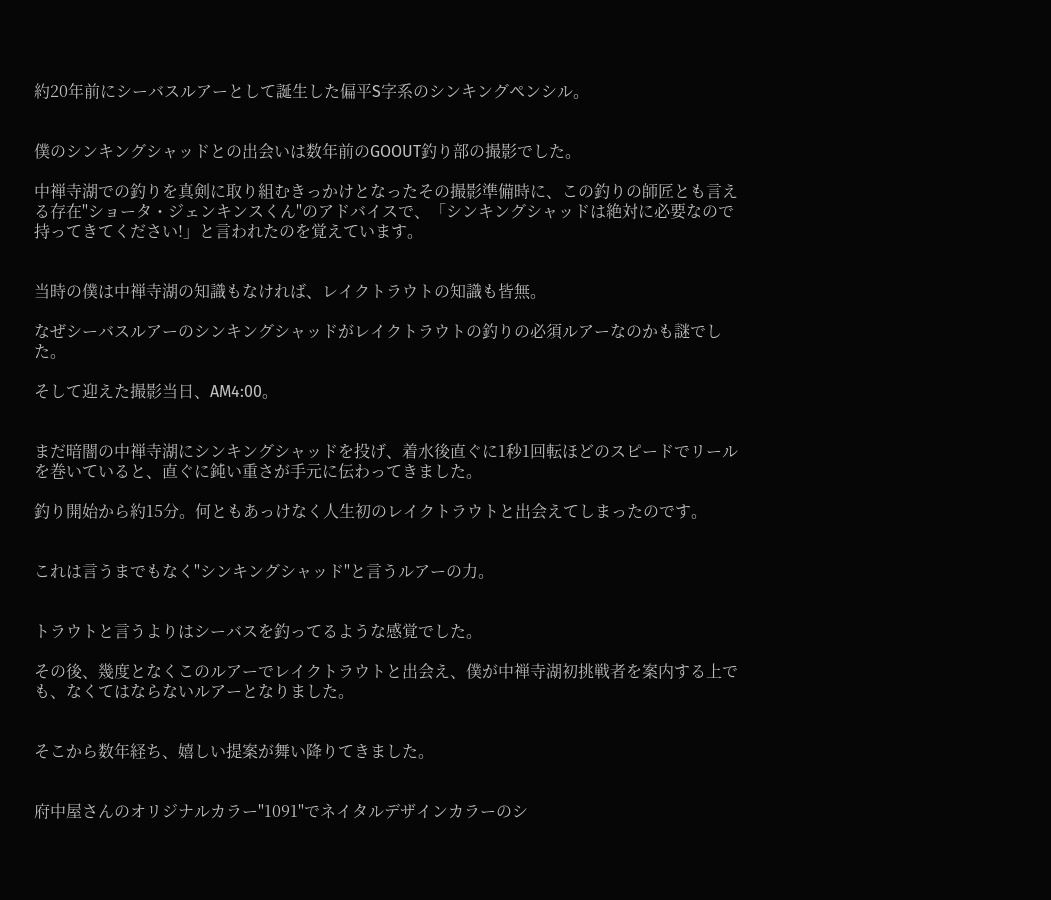約20年前にシーバスルアーとして誕生した偏平S字系のシンキングペンシル。


僕のシンキングシャッドとの出会いは数年前のGOOUT釣り部の撮影でした。

中禅寺湖での釣りを真剣に取り組むきっかけとなったその撮影準備時に、この釣りの師匠とも言える存在"ショータ・ジェンキンスくん"のアドバイスで、「シンキングシャッドは絶対に必要なので持ってきてください!」と言われたのを覚えています。


当時の僕は中禅寺湖の知識もなければ、レイクトラウトの知識も皆無。

なぜシーバスルアーのシンキングシャッドがレイクトラウトの釣りの必須ルアーなのかも謎でした。

そして迎えた撮影当日、AM4:00。


まだ暗闇の中禅寺湖にシンキングシャッドを投げ、着水後直ぐに1秒1回転ほどのスピードでリールを巻いていると、直ぐに鈍い重さが手元に伝わってきました。

釣り開始から約15分。何ともあっけなく人生初のレイクトラウトと出会えてしまったのです。


これは言うまでもなく"シンキングシャッド"と言うルアーの力。


トラウトと言うよりはシーバスを釣ってるような感覚でした。

その後、幾度となくこのルアーでレイクトラウトと出会え、僕が中禅寺湖初挑戦者を案内する上でも、なくてはならないルアーとなりました。


そこから数年経ち、嬉しい提案が舞い降りてきました。


府中屋さんのオリジナルカラー"1091"でネイタルデザインカラーのシ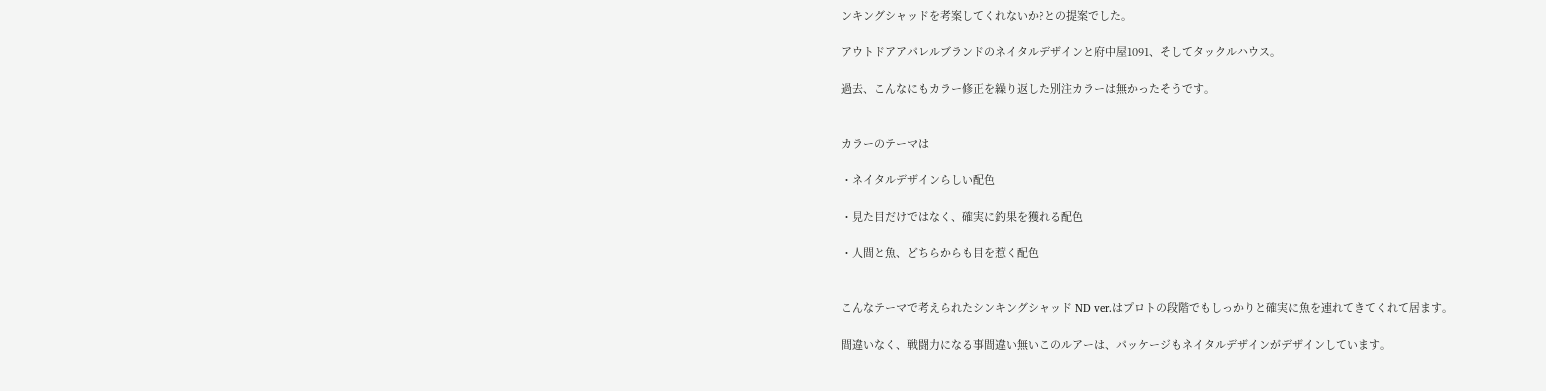ンキングシャッドを考案してくれないか?との提案でした。

アウトドアアパレルブランドのネイタルデザインと府中屋1091、そしてタックルハウス。

過去、こんなにもカラー修正を繰り返した別注カラーは無かったそうです。


カラーのテーマは

・ネイタルデザインらしい配色

・見た目だけではなく、確実に釣果を獲れる配色

・人間と魚、どちらからも目を惹く配色


こんなテーマで考えられたシンキングシャッド ND ver.はプロトの段階でもしっかりと確実に魚を連れてきてくれて居ます。

間違いなく、戦闘力になる事間違い無いこのルアーは、パッケージもネイタルデザインがデザインしています。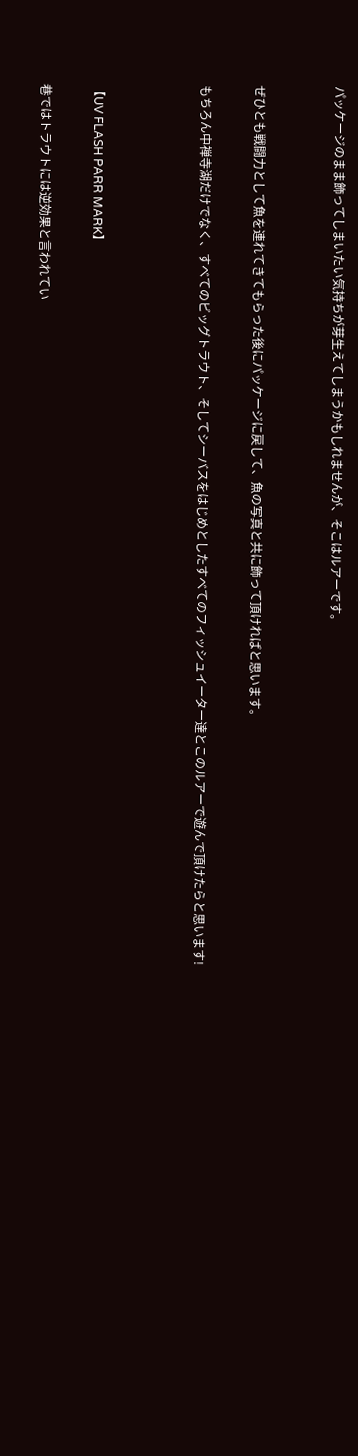パッケージのまま飾ってしまいたい気持ちが芽生えてしまうかもしれませんが、そこはルアーです。


ぜひとも戦闘力として魚を連れてきてもらった後にパッケージに戻して、魚の写真と共に飾って頂ければと思います。

もちろん中禅寺湖だけでなく、すべてのビッグトラウト、そしてシーバスをはじめとしたすべてのフィッシュイーター達とこのルアーで遊んで頂けたらと思います!



【UV FLASH PARR MARK】

巷ではトラウトには逆効果と言われてい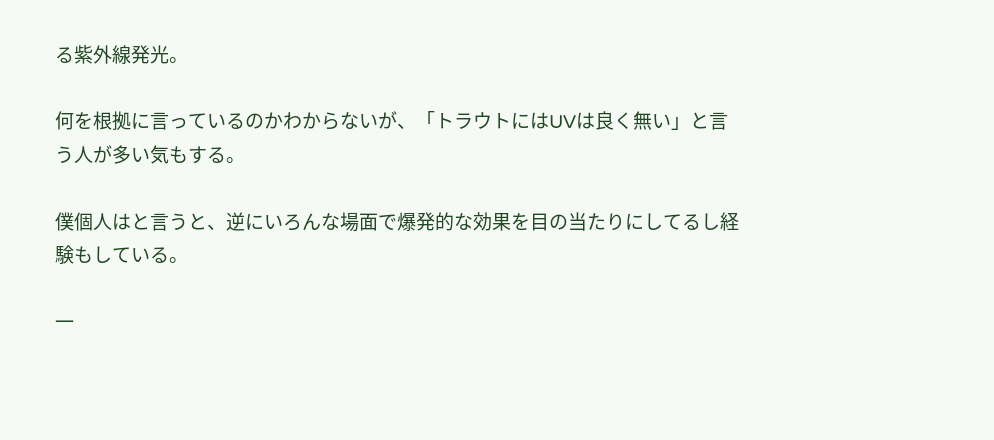る紫外線発光。

何を根拠に言っているのかわからないが、「トラウトにはUVは良く無い」と言う人が多い気もする。

僕個人はと言うと、逆にいろんな場面で爆発的な効果を目の当たりにしてるし経験もしている。

一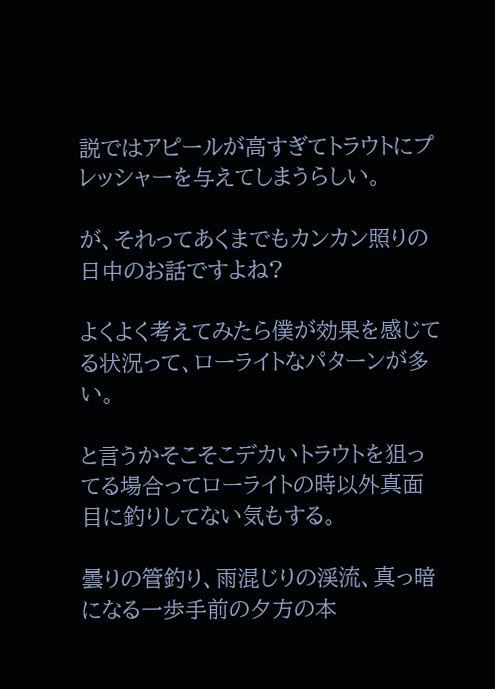説ではアピールが高すぎてトラウトにプレッシャーを与えてしまうらしい。

が、それってあくまでもカンカン照りの日中のお話ですよね?

よくよく考えてみたら僕が効果を感じてる状況って、ローライトなパターンが多い。

と言うかそこそこデカいトラウトを狙ってる場合ってローライトの時以外真面目に釣りしてない気もする。

曇りの管釣り、雨混じりの渓流、真っ暗になる一歩手前の夕方の本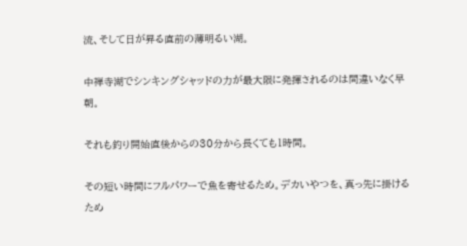流、そして日が昇る直前の薄明るい湖。

中禅寺湖でシンキングシャッドの力が最大限に発揮されるのは間違いなく早朝。

それも釣り開始直後からの30分から長くても1時間。

その短い時間にフルパワーで魚を寄せるため。デカいやつを、真っ先に掛けるため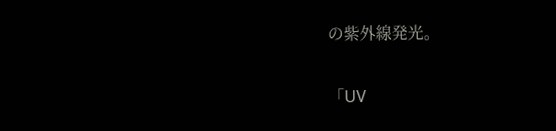の紫外線発光。


「UV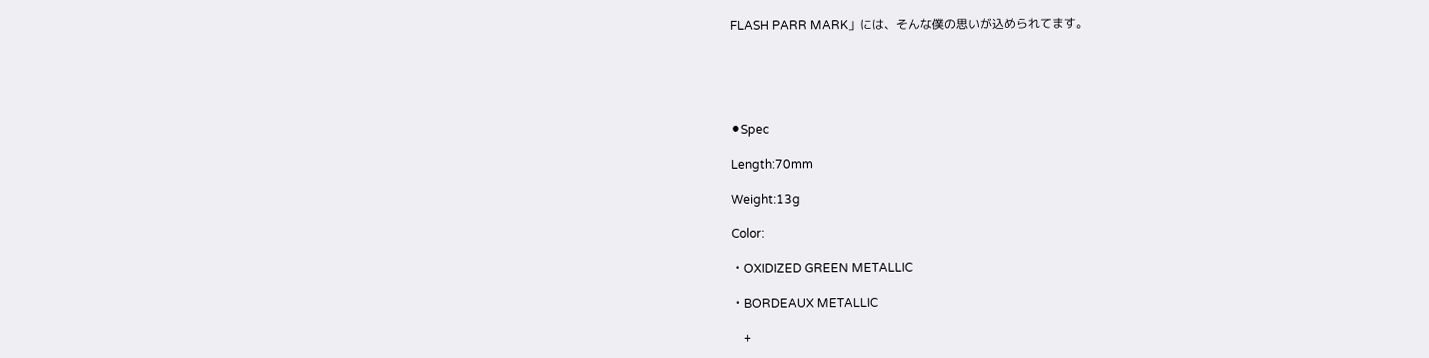FLASH PARR MARK」には、そんな僕の思いが込められてます。





⚫Spec

Length:70mm

Weight:13g

Color:

・OXIDIZED GREEN METALLIC

・BORDEAUX METALLIC

    +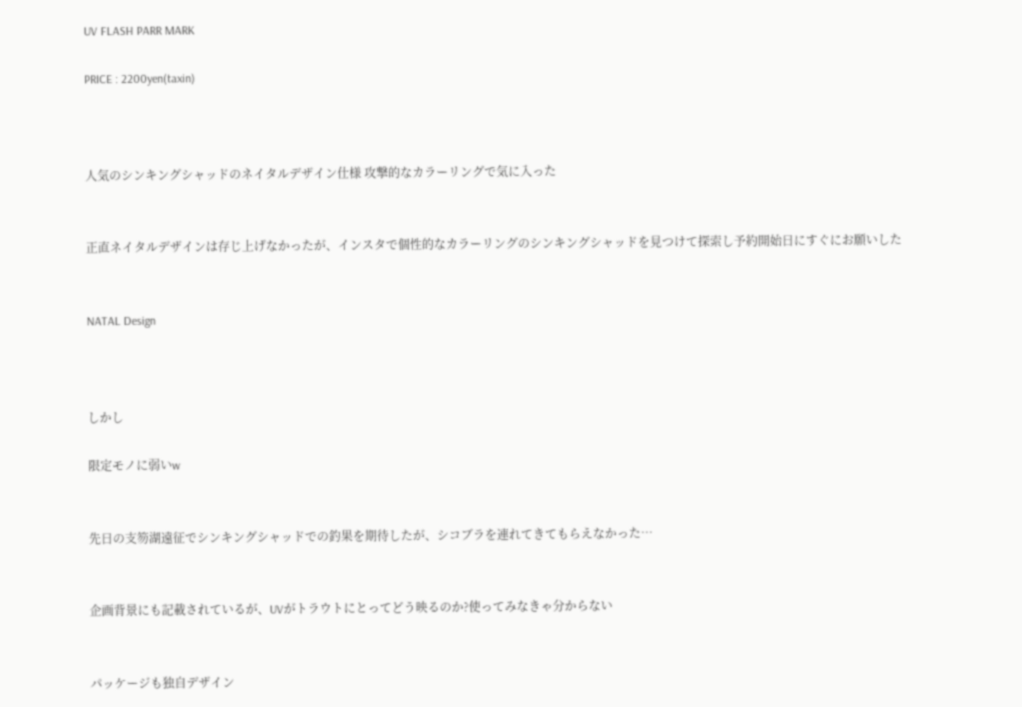UV FLASH PARR MARK

PRICE : 2200yen(taxin)



人気のシンキングシャッドのネイタルデザイン仕様 攻撃的なカラーリングで気に入った


正直ネイタルデザインは存じ上げなかったが、インスタで個性的なカラーリングのシンキングシャッドを見つけて探索し予約開始日にすぐにお願いした


NATAL Design



しかし

限定モノに弱いw


先日の支笏湖遠征でシンキングシャッドでの釣果を期待したが、シコブラを連れてきてもらえなかった…


企画背景にも記載されているが、UVがトラウトにとってどう映るのか?使ってみなきゃ分からない


パッケージも独自デザイン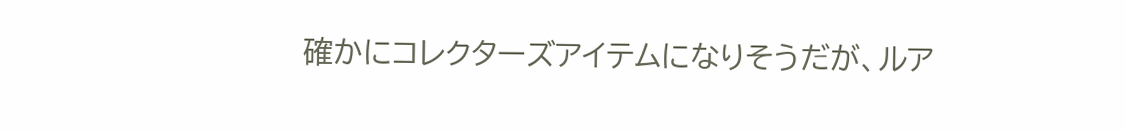確かにコレクターズアイテムになりそうだが、ルア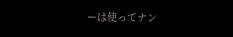ーは使ってナン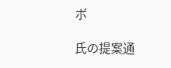ボ

氏の提案通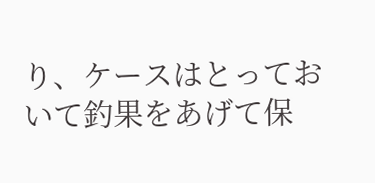り、ケースはとっておいて釣果をあげて保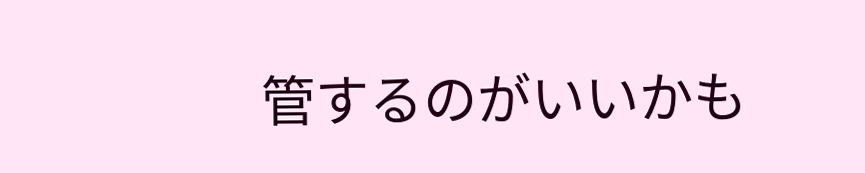管するのがいいかも